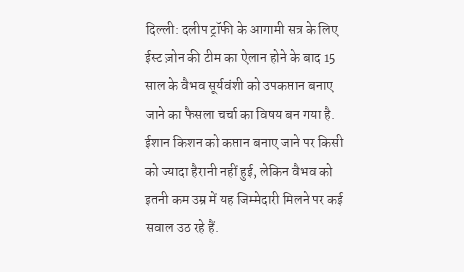दिल्ली: दलीप ट्रॉफी के आगामी सत्र के लिए ईस्ट ज़ोन की टीम का ऐलान होने के बाद 15 साल के वैभव सूर्यवंशी को उपकप्तान बनाए जाने का फैसला चर्चा का विषय बन गया है. ईशान किशन को कप्तान बनाए जाने पर किसी को ज्यादा हैरानी नहीं हुई, लेकिन वैभव को इतनी कम उम्र में यह जिम्मेदारी मिलने पर कई सवाल उठ रहे हैं.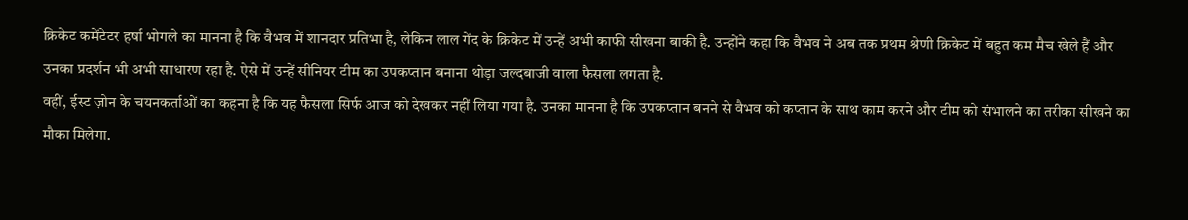क्रिकेट कमेंटेटर हर्षा भोगले का मानना है कि वैभव में शानदार प्रतिभा है, लेकिन लाल गेंद के क्रिकेट में उन्हें अभी काफी सीखना बाकी है. उन्होंने कहा कि वैभव ने अब तक प्रथम श्रेणी क्रिकेट में बहुत कम मैच खेले हैं और उनका प्रदर्शन भी अभी साधारण रहा है. ऐसे में उन्हें सीनियर टीम का उपकप्तान बनाना थोड़ा जल्दबाजी वाला फैसला लगता है.
वहीं, ईस्ट ज़ोन के चयनकर्ताओं का कहना है कि यह फैसला सिर्फ आज को देखकर नहीं लिया गया है. उनका मानना है कि उपकप्तान बनने से वैभव को कप्तान के साथ काम करने और टीम को संभालने का तरीका सीखने का मौका मिलेगा.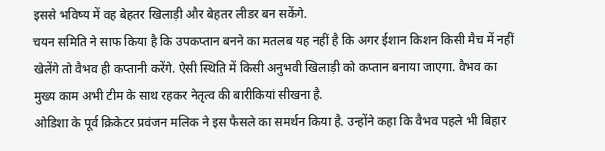इससे भविष्य में वह बेहतर खिलाड़ी और बेहतर लीडर बन सकेंगे.
चयन समिति ने साफ किया है कि उपकप्तान बनने का मतलब यह नहीं है कि अगर ईशान किशन किसी मैच में नहीं खेलेंगे तो वैभव ही कप्तानी करेंगे. ऐसी स्थिति में किसी अनुभवी खिलाड़ी को कप्तान बनाया जाएगा. वैभव का मुख्य काम अभी टीम के साथ रहकर नेतृत्व की बारीकियां सीखना है.
ओडिशा के पूर्व क्रिकेटर प्रवंजन मलिक ने इस फैसले का समर्थन किया है. उन्होंने कहा कि वैभव पहले भी बिहार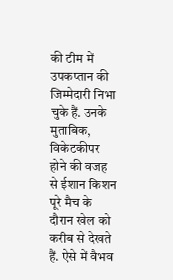की टीम में उपकप्तान की जिम्मेदारी निभा चुके हैं. उनके मुताबिक, विकेटकीपर होने की वजह से ईशान किशन पूरे मैच के दौरान खेल को करीब से देखते हैं. ऐसे में वैभव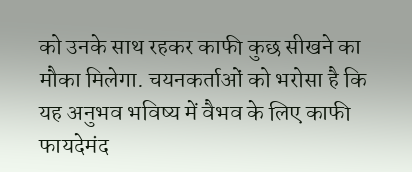को उनके साथ रहकर काफी कुछ सीखने का मौका मिलेगा. चयनकर्ताओं को भरोसा है कि यह अनुभव भविष्य में वैभव के लिए काफी फायदेमंद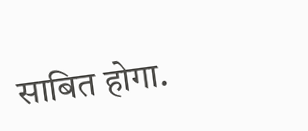साबित होगा.